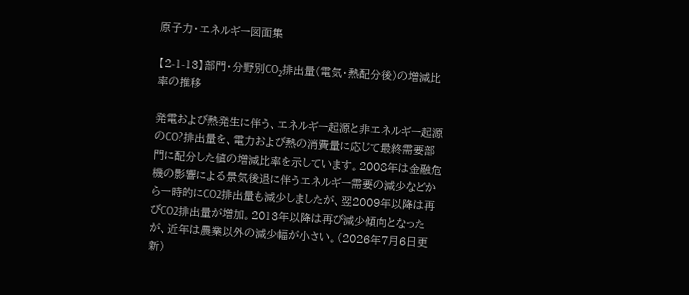原子力・エネルギー図面集

【2-1-13】部門・分野別CO₂排出量(電気・熱配分後)の増減比率の推移

発電および熱発生に伴う、エネルギー起源と非エネルギー起源のCO?排出量を、電力および熱の消費量に応じて最終需要部門に配分した値の増減比率を示しています。2008年は金融危機の影響による景気後退に伴うエネルギー需要の減少などから一時的にCO2排出量も減少しましたが、翌2009年以降は再びCO2排出量が増加。2013年以降は再び減少傾向となったが、近年は農業以外の減少幅が小さい。(2026年7月6日更新)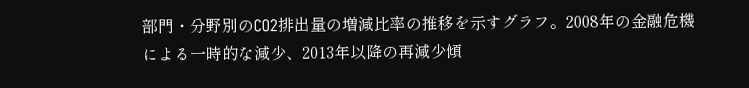部門・分野別のCO2排出量の増減比率の推移を示すグラフ。2008年の金融危機による一時的な減少、2013年以降の再減少傾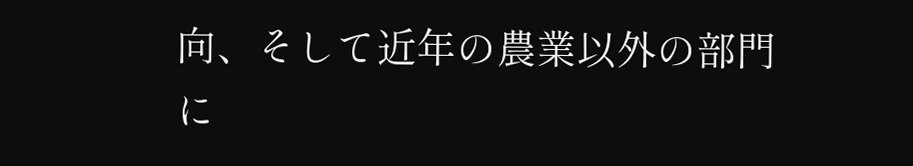向、そして近年の農業以外の部門に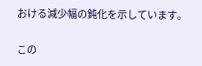おける減少幅の鈍化を示しています。

この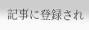記事に登録され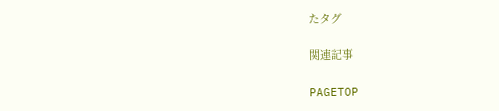たタグ

関連記事

PAGETOP